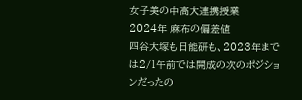女子美の中高大連携授業
2024年 麻布の偏差値
四谷大塚も日能研も、2023年までは2/1午前では開成の次のポジションだったの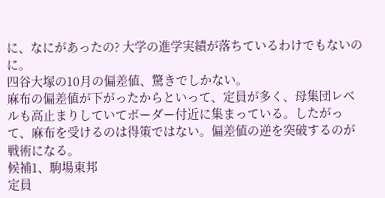に、なにがあったの? 大学の進学実績が落ちているわけでもないのに。
四谷大塚の10月の偏差値、驚きでしかない。
麻布の偏差値が下がったからといって、定員が多く、母集団レベルも高止まりしていてボーダー付近に集まっている。したがって、麻布を受けるのは得策ではない。偏差値の逆を突破するのが戦術になる。
候補1、駒場東邦
定員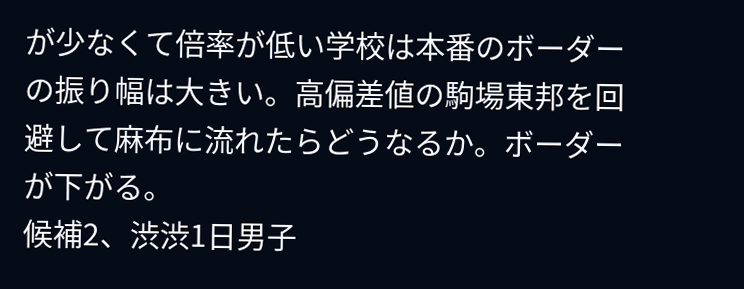が少なくて倍率が低い学校は本番のボーダーの振り幅は大きい。高偏差値の駒場東邦を回避して麻布に流れたらどうなるか。ボーダーが下がる。
候補2、渋渋1日男子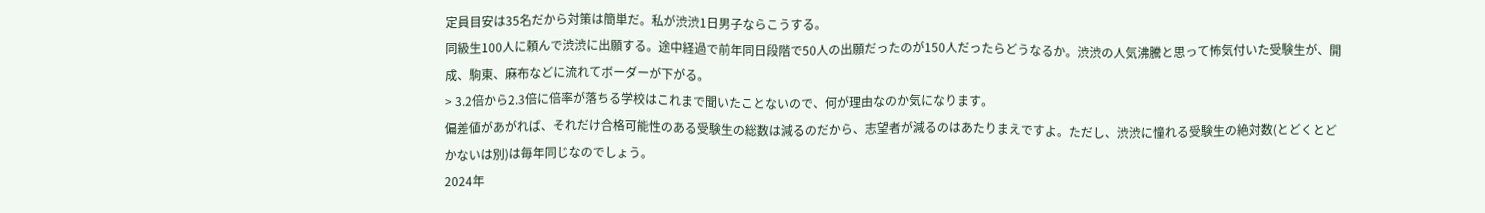定員目安は35名だから対策は簡単だ。私が渋渋1日男子ならこうする。
同級生100人に頼んで渋渋に出願する。途中経過で前年同日段階で50人の出願だったのが150人だったらどうなるか。渋渋の人気沸騰と思って怖気付いた受験生が、開成、駒東、麻布などに流れてボーダーが下がる。
> 3.2倍から2.3倍に倍率が落ちる学校はこれまで聞いたことないので、何が理由なのか気になります。
偏差値があがれば、それだけ合格可能性のある受験生の総数は減るのだから、志望者が減るのはあたりまえですよ。ただし、渋渋に憧れる受験生の絶対数(とどくとどかないは別)は毎年同じなのでしょう。
2024年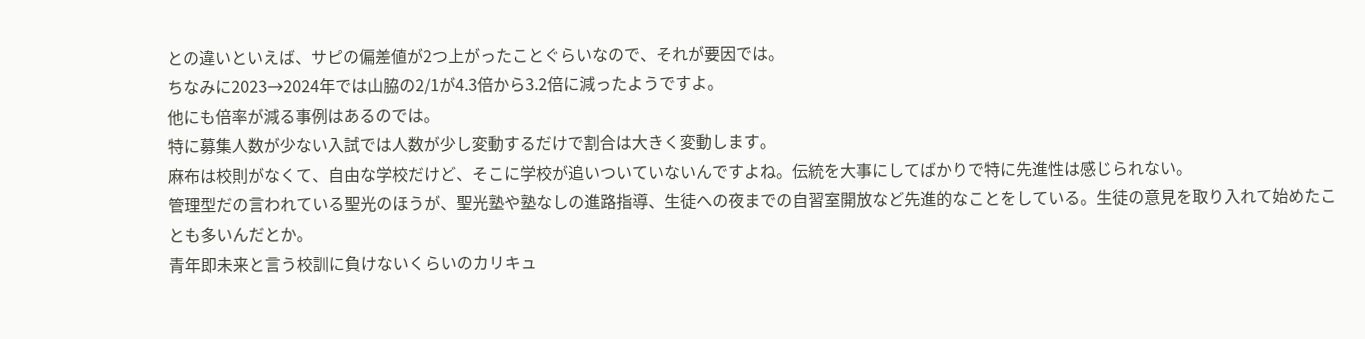との違いといえば、サピの偏差値が2つ上がったことぐらいなので、それが要因では。
ちなみに2023→2024年では山脇の2/1が4.3倍から3.2倍に減ったようですよ。
他にも倍率が減る事例はあるのでは。
特に募集人数が少ない入試では人数が少し変動するだけで割合は大きく変動します。
麻布は校則がなくて、自由な学校だけど、そこに学校が追いついていないんですよね。伝統を大事にしてばかりで特に先進性は感じられない。
管理型だの言われている聖光のほうが、聖光塾や塾なしの進路指導、生徒への夜までの自習室開放など先進的なことをしている。生徒の意見を取り入れて始めたことも多いんだとか。
青年即未来と言う校訓に負けないくらいのカリキュ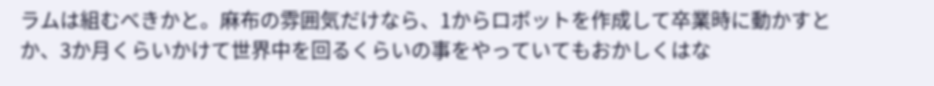ラムは組むべきかと。麻布の雰囲気だけなら、1からロボットを作成して卒業時に動かすとか、3か月くらいかけて世界中を回るくらいの事をやっていてもおかしくはな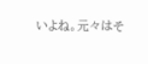いよね。元々はそ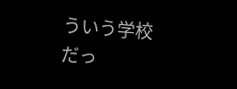ういう学校だっ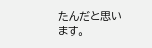たんだと思います。